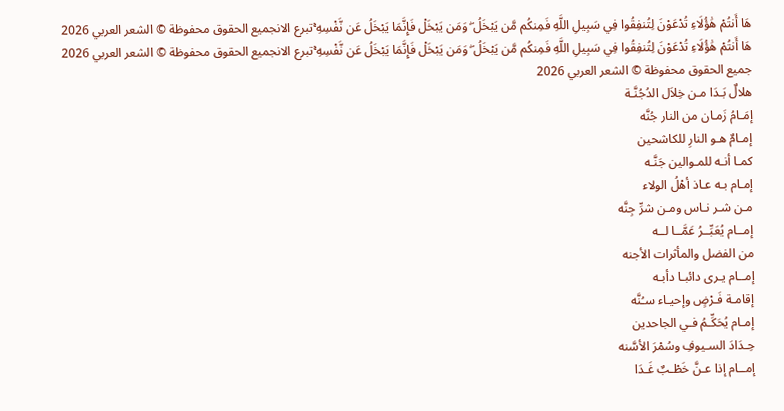هَا أَنتُمْ هَٰؤُلَاءِ تُدْعَوْنَ لِتُنفِقُوا فِي سَبِيلِ اللَّهِ فَمِنكُم مَّن يَبْخَلُ ۖ وَمَن يَبْخَلْ فَإِنَّمَا يَبْخَلُ عَن نَّفْسِهِ ۚتبرع الانجميع الحقوق محفوظة © الشعر العربي 2026
هَا أَنتُمْ هَٰؤُلَاءِ تُدْعَوْنَ لِتُنفِقُوا فِي سَبِيلِ اللَّهِ فَمِنكُم مَّن يَبْخَلُ ۖ وَمَن يَبْخَلْ فَإِنَّمَا يَبْخَلُ عَن نَّفْسِهِ ۚتبرع الانجميع الحقوق محفوظة © الشعر العربي 2026
جميع الحقوق محفوظة © الشعر العربي 2026
هلالٌ بَـدَا مـن خِلاَل الدُجُنَّـة
إمَـامُ زَمـان من النار جُنَّه
إمـامٌ هـو النارِ للكاشحين
كمـا أنـه للمـوالين جَنَّـه
إمـام بـه عـاذ أهْلُ الولاء
مـن شـر نـاس ومـن شرِّ جِنَّه
إمــام يُعَبِّــرُ عَمَّــا لــه
من الفضل والمأثرات الأجنه
إمــام يـرى دائبـا دأبـه
إقامـة فَـرْضٍ وإحيـاء سـُنَّه
إمـام يُحَكِّـمُ فـي الجاحدين
حِـدَادَ السـيوفِ وسُمْرَ الأسَّنه
إمــام إذا عـنَّ خَطْـبٌ غَـدَا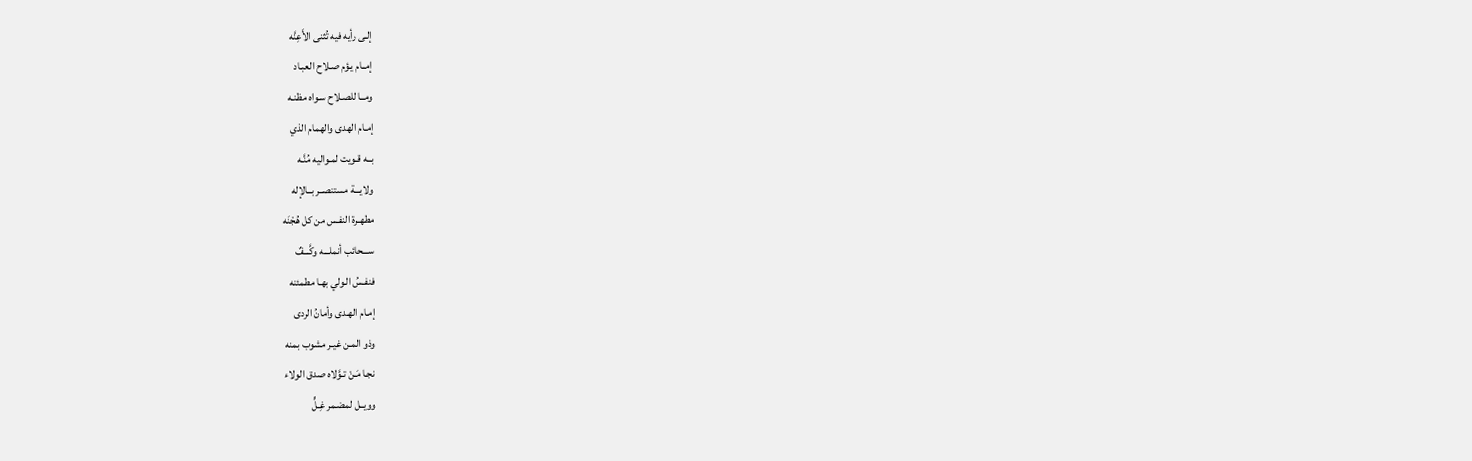إلـى رأيه فيه تُثنى الأَعِنَّه
إمــام يـؤم صـلاح العبـاد
ومــا للصـلاح سـواه مظنـه
إمـام الهدى والهمام الذي
بــه قـويت لمـواليه مُنَّـه
ولايـــة مستنصــر بــالإله
مطهـرة النفـس من كل هُجْنَه
ســـحائب أنملـــه وكَّـــفٌ
فنفـسُ الـولي بهـا مطمئنه
إمـام الهـدى وأمانُ الردى
وذو المـن غيـر مشوب بمنه
نجـا مَـنْ تـوَّلاه صدق الولاء
وويــل لمضـمر غِـلٍّ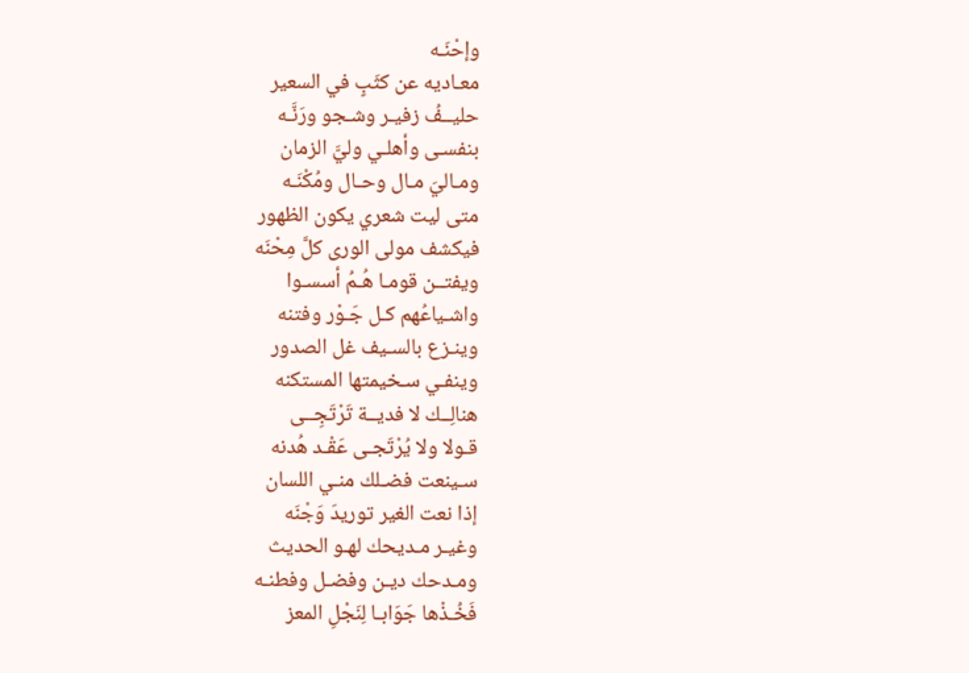وإحْنَـه
معـاديه عن كثَبٍ في السعير
حليــفُ زفيـر وشـجو ورَنَّـه
بنفسـى وأهلـي وليَّ الزمان
ومـاليَ مـال وحـال ومُكْنَـه
متى ليت شعري يكون الظهور
فيكشف مولى الورى كلَّ مِحْنَه
ويفتــن قومـا هُـمُ أسسـوا
واشـياعُهم كـل جَـوْر وفتنه
وينـزع بالسـيف غل الصدور
وينفـي سـخيمتها المستكنه
هنالِــك لا فديــة تَرْتَجِــى
قـولا ولا يُرْتَجـى عَقْـد هُدنه
سـينعت فضـلك منـي اللسان
إذا نعت الغير توريدَ وَجْنَه
وغيـر مـديحك لهـو الحديث
ومـدحك ديـن وفضـل وفطنـه
فَخُـذْها جَوَابـا لِنَجْلِ المعز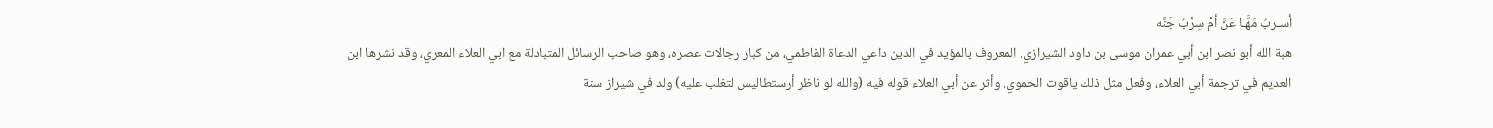أسـربُ مَهَّـا عَنَّ أمْ سِرْبُ جَنَّه
هبة الله أبو نصر ابن أبي عمران موسى بن داود الشيرازي. المعروف بالمؤيد في الدين داعي الدعاة الفاطمي، من كبار رجالات عصره، وهو صاحب الرسائل المتبادلة مع ابي العلاء المعري، وقد نشرها ابن العديم في ترجمة أبي العلاء، وفعل مثل ذلك ياقوت الحموي. وأثر عن أبي العلاء قوله فيه (والله لو ناظر أرستطاليس لتغلب عليه) ولد في شيراز سنة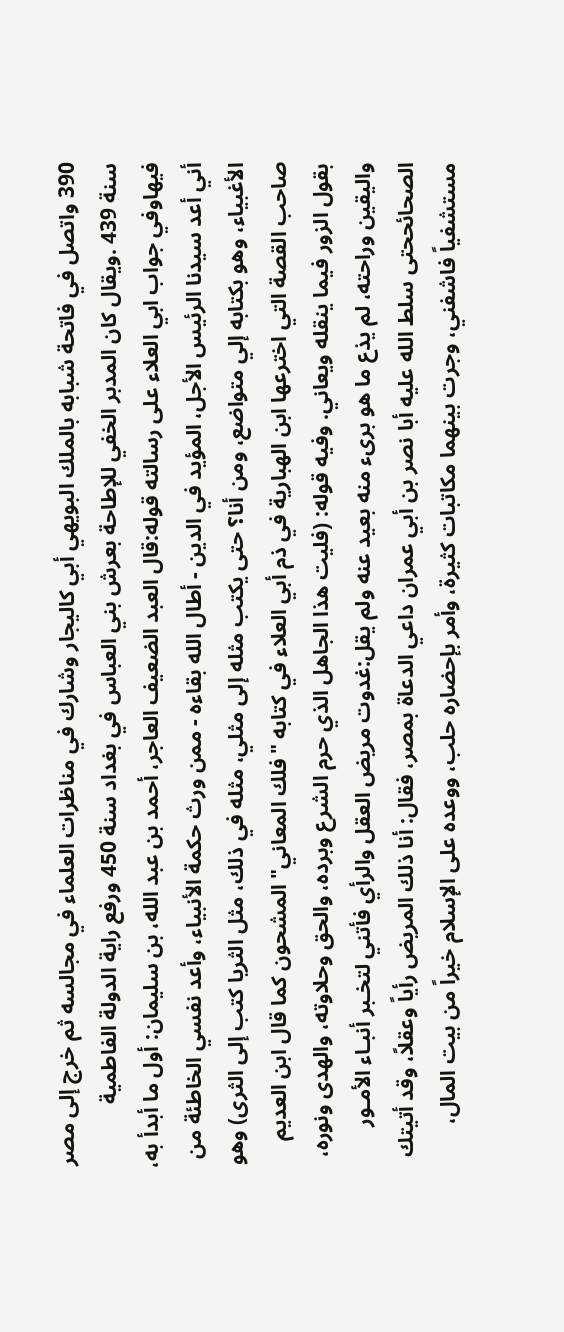390 واتصل في فاتحة شبابه بالملك البويهي أبي كاليجار وشارك في مناظرات العلماء في مجالسه ثم خرج إلى مصر سنة 439 .ويقال كان المدبر الخفي للإطاحة بعرش بني العباس في بغداد سنة 450 ورفع راية الدولة الفاطمية فيهاوفي جواب ابي العلاء على رسالته قوله:قال العبد الضعيف العاجر، أحمد بن عبد الله، بن سليمان: أول ما أبدأ به، أني أعد سيدنا الرئيس الأجل، المؤيد في الدين - أطال الله بقاءه - ممن ورث حكمة الأنبياء، وأعد نفسي الخاطئة من الأغبياء، وهو بكتابه إلي متواضع، ومن أنا؟ حتى يكتب مثله إلى مثلي، مثله في ذلك، مثل الثريا كتب إلى الثرى) وهو صاحب القصة التي اخترعها ابن الهبارية في ذم أبي العلاء في كتابه "فلك المعاني" المشحون كما قال ابن العديم بقول الزور فيما ينقله ويعاني. وفيه قوله: (فليت هذا الجاهل الذي حرم الشرع وبرده، والحق وحلاوته، والهدى ونوره، واليقين وراحته، لم يذع ما هو برىء منه بعيد عنه ولم يقل:غدوت مريض العقل والرأي فأتني لتخـبر أنبـاء الأمـور الصحائححتى سلط الله عليه أبا نصر بن أبي عمران داعي الدعاة بمصر، فقال: أنا ذلك المريض رأياً وعقلاً، وقد أتيتك مستشفياً فاشفني، وجرت بينهما مكاتبات كثيرة، وأمر بإحضاره حلب، ووعده على الإسلام خيراً من بيت المال،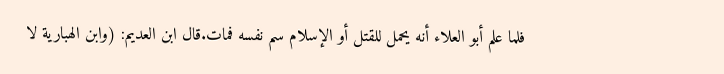فلما علم أبو العلاء أنه يحمل للقتل أو الإسلام سم نفسه فمات.قال ابن العديم: (وابن الهبارية لا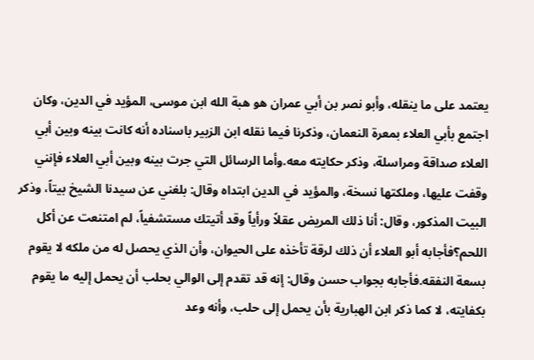يعتمد على ما ينقله، وأبو نصر بن أبي عمران هو هبة الله ابن موسى، المؤيد في الدين، وكان اجتمع بأبي العلاء بمعرة النعمان، وذكرنا فيما نقله ابن الزبير باسناده أنه كانت بينه وبين أبي العلاء صداقة ومراسلة، وذكر حكايته معه.وأما الرسائل التي جرت بينه وبين أبي العلاء فإنني وقفت عليها، وملكتها نسخة، والمؤيد في الدين ابتداه وقال: بلغني عن سيدنا الشيخ بيتاً، وذكر البيت المذكور، وقال: أنا ذلك المريض عقلاً ورأياً وقد أتيتك مستشفياً، لم امتنعت عن أكل اللحم؟فأجابه أبو العلاء أن ذلك لرقة تأخذه على الحيوان، وأن الذي يحصل له من ملكه لا يقوم بسعة النفقه.فأجابه بجواب حسن وقال: إنه قد تقدم إلى الوالي بحلب أن يحمل إليه ما يقوم بكفايته، لا كما ذكر ابن الهبارية بأن يحمل إلى حلب، وأنه وعد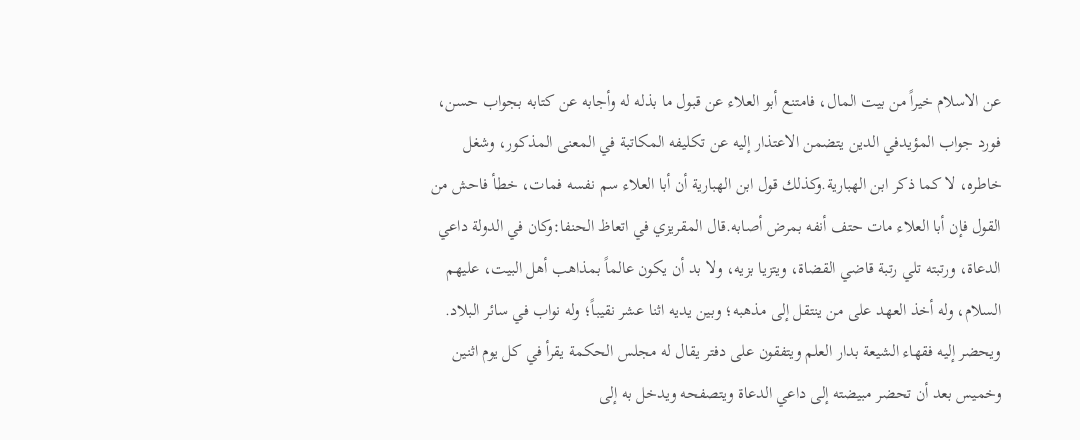عن الاسلام خيراً من بيت المال، فامتنع أبو العلاء عن قبول ما بذله له وأجابه عن كتابه بجواب حسن، فورد جواب المؤيدفي الدين يتضمن الاعتذار إليه عن تكليفه المكاتبة في المعنى المذكور، وشغل خاطره، لا كما ذكر ابن الهبارية.وكذلك قول ابن الهبارية أن أبا العلاء سم نفسه فمات، خطأ فاحش من القول فإن أبا العلاء مات حتف أنفه بمرض أصابه.قال المقريزي في اتعاظ الحنفا:وكان في الدولة داعي الدعاة، ورتبته تلي رتبة قاضي القضاة، ويتزيا بزيه، ولا بد أن يكون عالماً بمذاهب أهل البيت، عليهم السلام، وله أخذ العهد على من ينتقل إلى مذهبه؛ وبين يديه اثنا عشر نقيباً؛ وله نواب في سائر البلاد. ويحضر إليه فقهاء الشيعة بدار العلم ويتفقون على دفتر يقال له مجلس الحكمة يقرأ في كل يوم اثنين وخميس بعد أن تحضر مبيضته إلى داعي الدعاة ويتصفحه ويدخل به إلى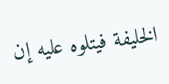الخليفة فيتلوه عليه إن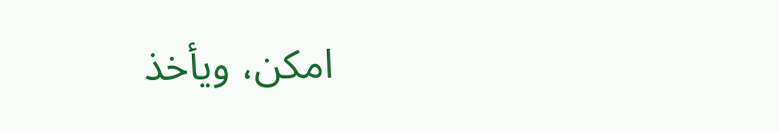امكن، ويأخذ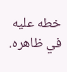خطه عليه في ظاهره.